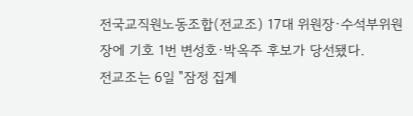전국교직원노동조합(전교조) 17대 위원장·수석부위원장에 기호 1번 변성호·박옥주 후보가 당선됐다.
전교조는 6일 "잠정 집계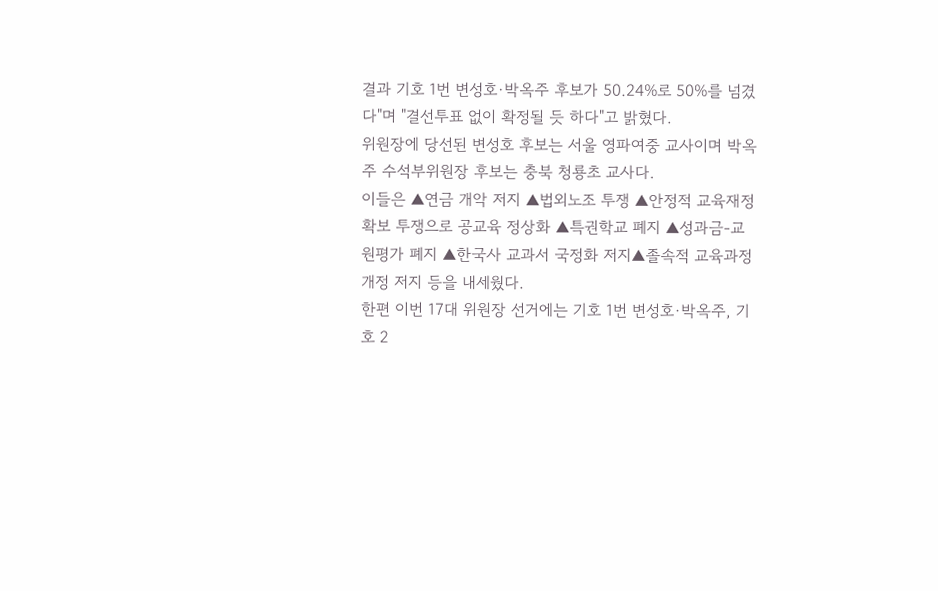결과 기호 1번 변성호·박옥주 후보가 50.24%로 50%를 넘겼다"며 "결선투표 없이 확정될 듯 하다"고 밝혔다.
위원장에 당선된 변성호 후보는 서울 영파여중 교사이며 박옥주 수석부위원장 후보는 충북 청룡초 교사다.
이들은 ▲연금 개악 저지 ▲법외노조 투쟁 ▲안정적 교육재정 확보 투쟁으로 공교육 정상화 ▲특권학교 폐지 ▲성과금-교원평가 폐지 ▲한국사 교과서 국정화 저지▲졸속적 교육과정 개정 저지 등을 내세웠다.
한편 이번 17대 위원장 선거에는 기호 1번 변성호·박옥주, 기호 2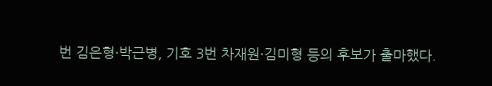번 김은형·박근병, 기호 3번 차재원·김미형 등의 후보가 출마했다.